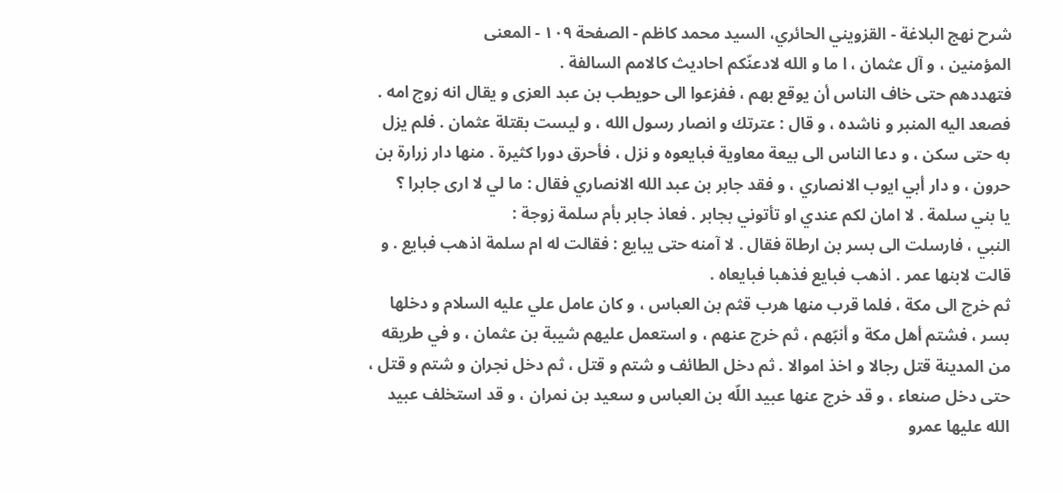شرح نهج البلاغة - القزويني الحائري، السيد محمد كاظم - الصفحة ١٠٩ - المعنى
المؤمنين ، و آل عثمان ، ا ما و الله لادعنّكم احاديث كالامم السالفة .
فتهددهم حتى خاف الناس أن يوقع بهم ، ففزعوا الى حويطب بن عبد العزى و يقال انه زوج امه . فصعد اليه المنبر و ناشده ، و قال : عترتك و انصار رسول الله ، و ليست بقتلة عثمان . فلم يزل به حتى سكن ، و دعا الناس الى بيعة معاوية فبايعوه و نزل ، فأحرق دورا كثيرة . منها دار زرارة بن حرون ، و دار أبي ايوب الانصاري ، و فقد جابر بن عبد الله الانصاري فقال : ما لي لا ارى جابرا ؟
يا بني سلمة . لا امان لكم عندي او تأتوني بجابر . فعاذ جابر بأم سلمة زوجة :
النبي ، فارسلت الى بسر بن ارطاة فقال . لا آمنه حتى يبايع : فقالت له ام سلمة اذهب فبايع . و قالت لابنها عمر . اذهب فبايع فذهبا فبايعاه .
ثم خرج الى مكة ، فلما قرب منها هرب قثم بن العباس ، و كان عامل علي عليه السلام و دخلها بسر ، فشتم أهل مكة و أنبّهم ، ثم خرج عنهم ، و استعمل عليهم شيبة بن عثمان ، و في طريقه من المدينة قتل رجالا و اخذ اموالا . ثم دخل الطائف و شتم و قتل ، ثم دخل نجران و شتم و قتل ، حتى دخل صنعاء ، و قد خرج عنها عبيد اللّه بن العباس و سعيد بن نمران ، و قد استخلف عبيد الله عليها عمرو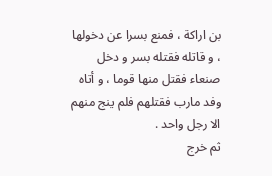بن اراكة ، فمنع بسرا عن دخولها ، و قاتله فقتله بسر و دخل صنعاء فقتل منها قوما ، و أتاه وفد مارب فقتلهم فلم ينج منهم الا رجل واحد .
ثم خرج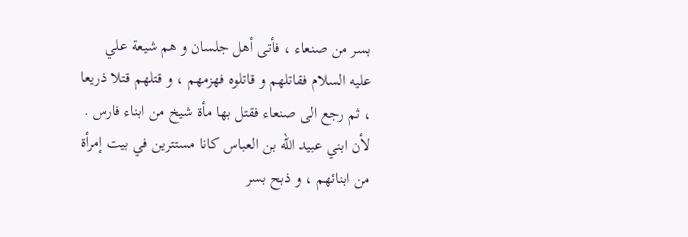بسر من صنعاء ، فأتى أهل جلسان و هم شيعة علي عليه السلام فقاتلهم و قاتلوه فهزمهم ، و قتلهم قتلا ذريعا ، ثم رجع الى صنعاء فقتل بها مأة شيخ من ابناء فارس . لأن ابني عبيد الله بن العباس كانا مستترين في بيت إمرأة من ابنائهم ، و ذبح بسر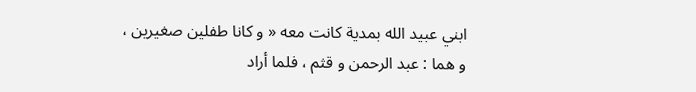ابني عبيد الله بمدية كانت معه « و كانا طفلين صغيرين ،
و هما : عبد الرحمن و قثم ، فلما أراد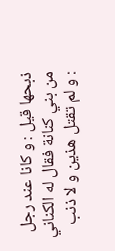ذبحها قيل : و كانا عند رجل من بني كنانة فقال له الكناني : و لم تقتل هذين و لا ذنب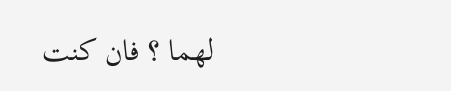لهما ؟ فان كنت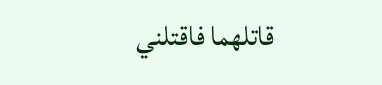قاتلهما فاقتلني